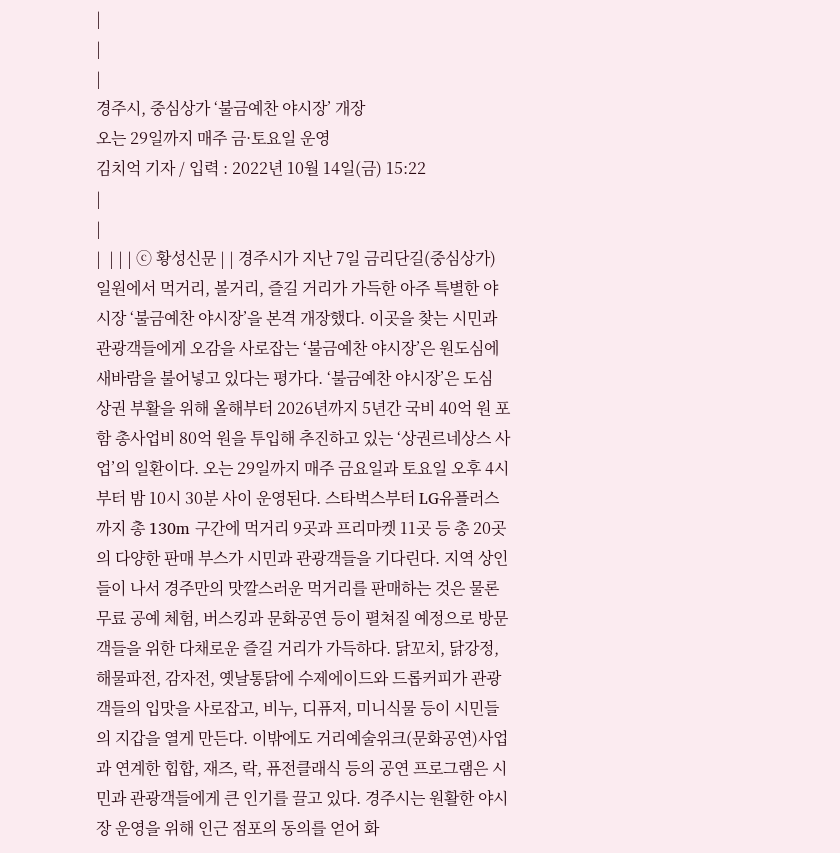|
|
|
경주시, 중심상가 ‘불금예찬 야시장’ 개장
오는 29일까지 매주 금·토요일 운영
김치억 기자 / 입력 : 2022년 10월 14일(금) 15:22
|
|
|  | | | ⓒ 황성신문 | | 경주시가 지난 7일 금리단길(중심상가) 일원에서 먹거리, 볼거리, 즐길 거리가 가득한 아주 특별한 야시장 ‘불금예찬 야시장’을 본격 개장했다. 이곳을 찾는 시민과 관광객들에게 오감을 사로잡는 ‘불금예찬 야시장’은 원도심에 새바람을 불어넣고 있다는 평가다. ‘불금예찬 야시장’은 도심 상권 부활을 위해 올해부터 2026년까지 5년간 국비 40억 원 포함 총사업비 80억 원을 투입해 추진하고 있는 ‘상권르네상스 사업’의 일환이다. 오는 29일까지 매주 금요일과 토요일 오후 4시부터 밤 10시 30분 사이 운영된다. 스타벅스부터 LG유플러스까지 총 130m 구간에 먹거리 9곳과 프리마켓 11곳 등 총 20곳의 다양한 판매 부스가 시민과 관광객들을 기다린다. 지역 상인들이 나서 경주만의 맛깔스러운 먹거리를 판매하는 것은 물론 무료 공예 체험, 버스킹과 문화공연 등이 펼쳐질 예정으로 방문객들을 위한 다채로운 즐길 거리가 가득하다. 닭꼬치, 닭강정, 해물파전, 감자전, 옛날통닭에 수제에이드와 드롭커피가 관광객들의 입맛을 사로잡고, 비누, 디퓨저, 미니식물 등이 시민들의 지갑을 열게 만든다. 이밖에도 거리예술위크(문화공연)사업과 연계한 힙합, 재즈, 락, 퓨전클래식 등의 공연 프로그램은 시민과 관광객들에게 큰 인기를 끌고 있다. 경주시는 원활한 야시장 운영을 위해 인근 점포의 동의를 얻어 화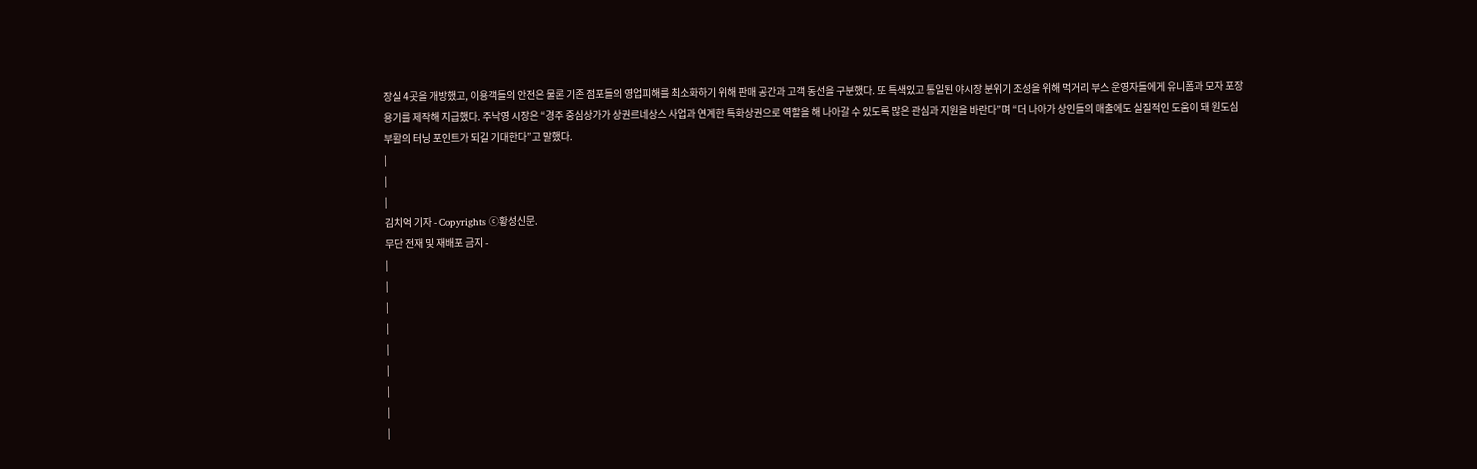장실 4곳을 개방했고, 이용객들의 안전은 물론 기존 점포들의 영업피해를 최소화하기 위해 판매 공간과 고객 동선을 구분했다. 또 특색있고 통일된 야시장 분위기 조성을 위해 먹거리 부스 운영자들에게 유니폼과 모자 포장 용기를 제작해 지급했다. 주낙영 시장은 “경주 중심상가가 상권르네상스 사업과 연계한 특화상권으로 역할을 해 나아갈 수 있도록 많은 관심과 지원을 바란다”며 “더 나아가 상인들의 매출에도 실질적인 도움이 돼 원도심 부활의 터닝 포인트가 되길 기대한다”고 말했다.
|
|
|
김치억 기자 - Copyrights ⓒ황성신문.
무단 전재 및 재배포 금지 -
|
|
|
|
|
|
|
|
|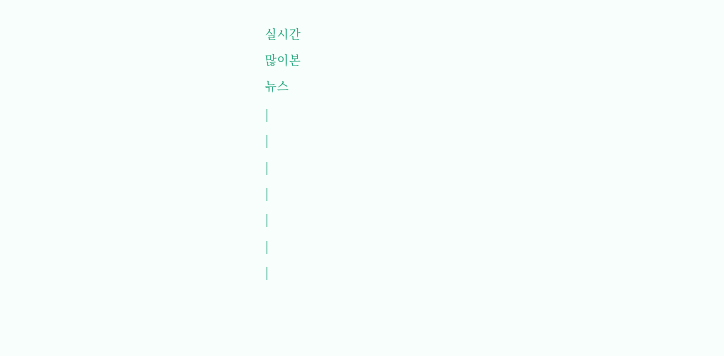실시간
많이본
뉴스
|
|
|
|
|
|
|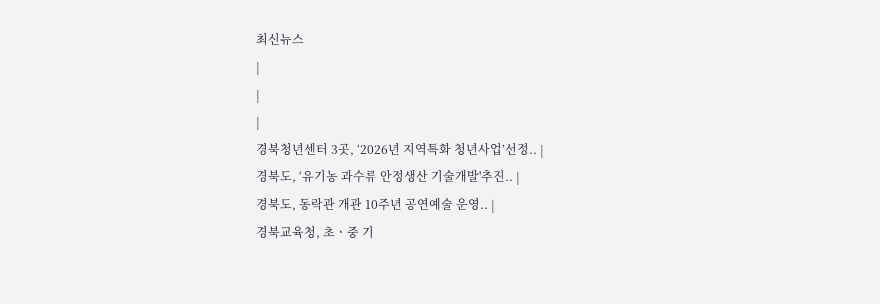최신뉴스
|
|
|
경북청년센터 3곳, ‘2026년 지역특화 청년사업’선정.. |
경북도, ‘유기농 과수류 안정생산 기술개발'추진.. |
경북도, 동락관 개관 10주년 공연예술 운영.. |
경북교육청, 초ㆍ중 기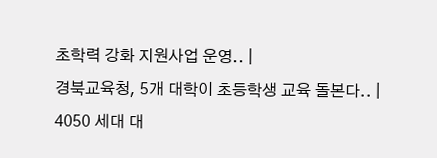초학력 강화 지원사업 운영.. |
경북교육청, 5개 대학이 초등학생 교육 돌본다.. |
4050 세대 대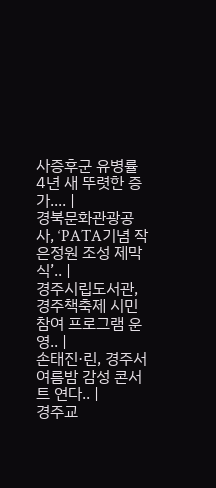사증후군 유병률 4년 새 뚜렷한 증가.... |
경북문화관광공사, ‘PATA기념 작은정원 조성 제막식’.. |
경주시립도서관, 경주책축제 시민참여 프로그램 운영.. |
손태진·린, 경주서 여름밤 감성 콘서트 연다.. |
경주교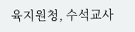육지원청, 수석교사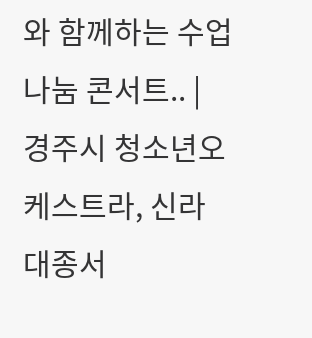와 함께하는 수업나눔 콘서트.. |
경주시 청소년오케스트라, 신라대종서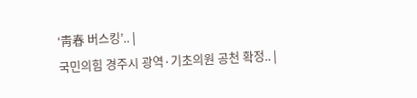‘靑春 버스킹’.. |
국민의힘 경주시 광역·기초의원 공천 확정.. |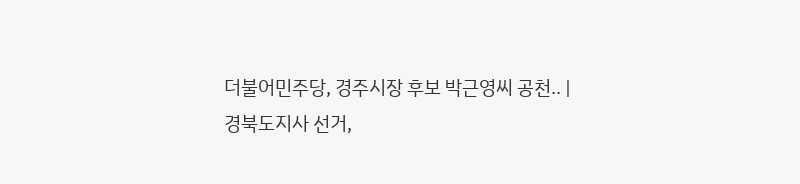더불어민주당, 경주시장 후보 박근영씨 공천.. |
경북도지사 선거,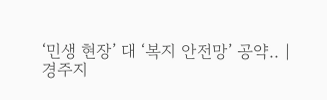‘민생 현장’ 대 ‘복지 안전망’ 공약.. |
경주지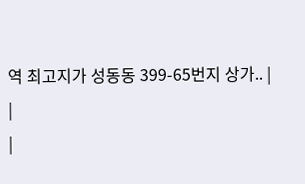역 최고지가 성동동 399-65번지 상가.. |
|
|